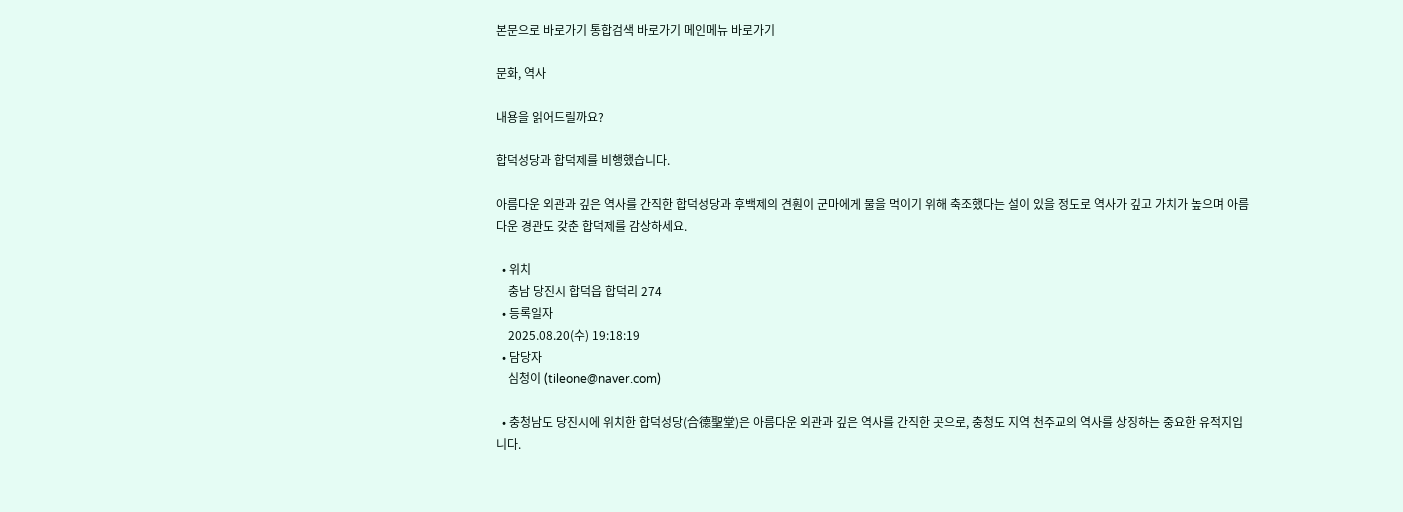본문으로 바로가기 통합검색 바로가기 메인메뉴 바로가기

문화, 역사

내용을 읽어드릴까요?

합덕성당과 합덕제를 비행했습니다.

아름다운 외관과 깊은 역사를 간직한 합덕성당과 후백제의 견훤이 군마에게 물을 먹이기 위해 축조했다는 설이 있을 정도로 역사가 깊고 가치가 높으며 아름다운 경관도 갖춘 합덕제를 감상하세요.

  • 위치
    충남 당진시 합덕읍 합덕리 274
  • 등록일자
    2025.08.20(수) 19:18:19
  • 담당자
    심청이 (tileone@naver.com)

  • 충청남도 당진시에 위치한 합덕성당(合德聖堂)은 아름다운 외관과 깊은 역사를 간직한 곳으로, 충청도 지역 천주교의 역사를 상징하는 중요한 유적지입니다.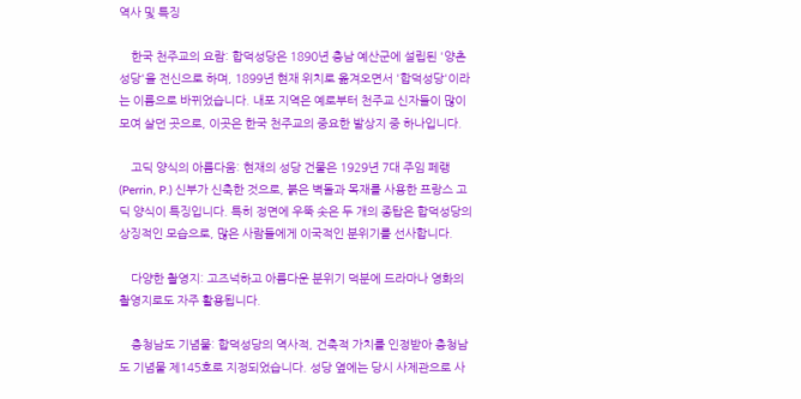역사 및 특징

    한국 천주교의 요람: 합덕성당은 1890년 충남 예산군에 설립된 '양촌성당'을 전신으로 하며, 1899년 현재 위치로 옮겨오면서 '합덕성당'이라는 이름으로 바뀌었습니다. 내포 지역은 예로부터 천주교 신자들이 많이 모여 살던 곳으로, 이곳은 한국 천주교의 중요한 발상지 중 하나입니다.

    고딕 양식의 아름다움: 현재의 성당 건물은 1929년 7대 주임 페랭(Perrin, P.) 신부가 신축한 것으로, 붉은 벽돌과 목재를 사용한 프랑스 고딕 양식이 특징입니다. 특히 정면에 우뚝 솟은 두 개의 종탑은 합덕성당의 상징적인 모습으로, 많은 사람들에게 이국적인 분위기를 선사합니다.

    다양한 촬영지: 고즈넉하고 아름다운 분위기 덕분에 드라마나 영화의 촬영지로도 자주 활용됩니다.

    충청남도 기념물: 합덕성당의 역사적, 건축적 가치를 인정받아 충청남도 기념물 제145호로 지정되었습니다. 성당 옆에는 당시 사제관으로 사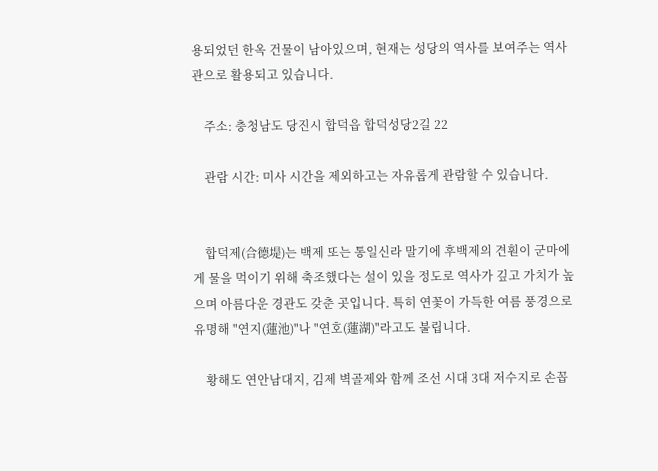용되었던 한옥 건물이 남아있으며, 현재는 성당의 역사를 보여주는 역사관으로 활용되고 있습니다.

    주소: 충청남도 당진시 합덕읍 합덕성당2길 22

    관람 시간: 미사 시간을 제외하고는 자유롭게 관람할 수 있습니다.


    합덕제(合德堤)는 백제 또는 통일신라 말기에 후백제의 견훤이 군마에게 물을 먹이기 위해 축조했다는 설이 있을 정도로 역사가 깊고 가치가 높으며 아름다운 경관도 갖춘 곳입니다. 특히 연꽃이 가득한 여름 풍경으로 유명해 "연지(蓮池)"나 "연호(蓮湖)"라고도 불립니다.

    황해도 연안남대지, 김제 벽골제와 함께 조선 시대 3대 저수지로 손꼽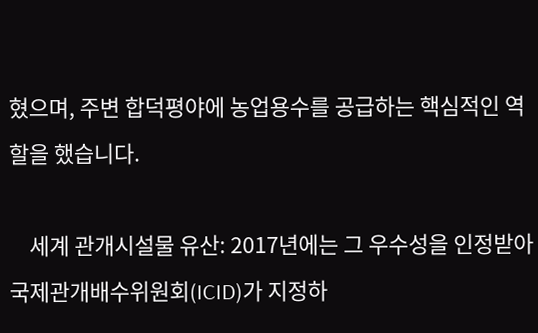혔으며, 주변 합덕평야에 농업용수를 공급하는 핵심적인 역할을 했습니다.

    세계 관개시설물 유산: 2017년에는 그 우수성을 인정받아 국제관개배수위원회(ICID)가 지정하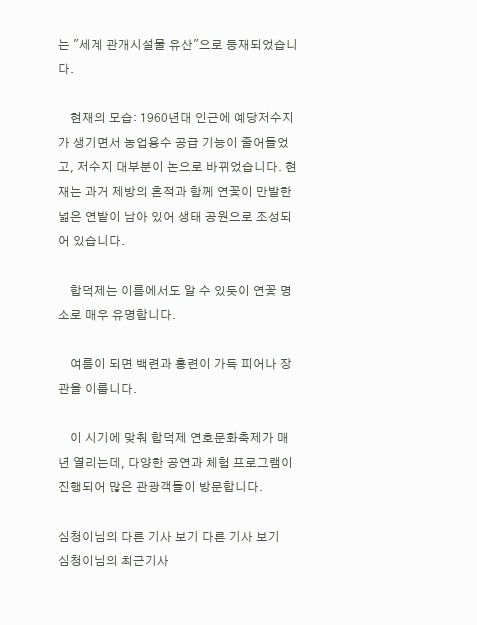는 "세계 관개시설물 유산"으로 등재되었습니다.

    현재의 모습: 1960년대 인근에 예당저수지가 생기면서 농업용수 공급 기능이 줄어들었고, 저수지 대부분이 논으로 바뀌었습니다. 현재는 과거 제방의 흔적과 함께 연꽃이 만발한 넓은 연밭이 남아 있어 생태 공원으로 조성되어 있습니다.

    합덕제는 이름에서도 알 수 있듯이 연꽃 명소로 매우 유명합니다.

    여름이 되면 백련과 홍련이 가득 피어나 장관을 이룹니다.

    이 시기에 맞춰 합덕제 연호문화축제가 매년 열리는데, 다양한 공연과 체험 프로그램이 진행되어 많은 관광객들이 방문합니다.

심청이님의 다른 기사 보기 다른 기사 보기
심청이님의 최근기사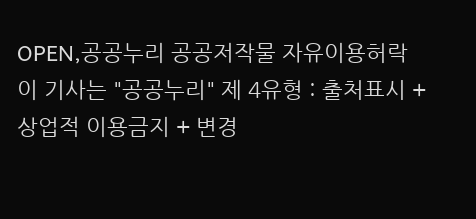OPEN,공공누리 공공저작물 자유이용허락 이 기사는 "공공누리" 제 4유형 : 출처표시 + 상업적 이용금지 + 변경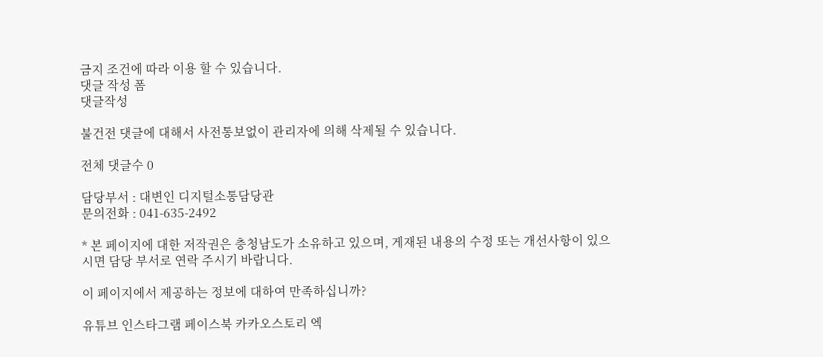금지 조건에 따라 이용 할 수 있습니다.
댓글 작성 폼
댓글작성

불건전 댓글에 대해서 사전통보없이 관리자에 의해 삭제될 수 있습니다.

전체 댓글수 0

담당부서 : 대변인 디지털소통담당관
문의전화 : 041-635-2492

* 본 페이지에 대한 저작권은 충청남도가 소유하고 있으며, 게재된 내용의 수정 또는 개선사항이 있으시면 담당 부서로 연락 주시기 바랍니다.

이 페이지에서 제공하는 정보에 대하여 만족하십니까?

유튜브 인스타그램 페이스북 카카오스토리 엑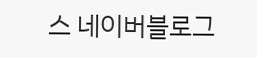스 네이버블로그